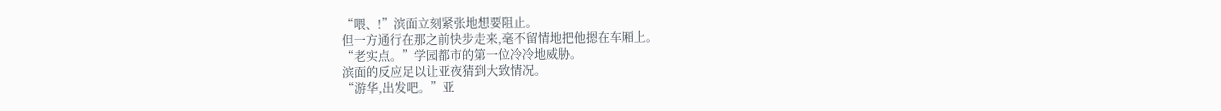“喂、!”滨面立刻紧张地想要阻止。
但一方通行在那之前快步走来,毫不留情地把他摁在车厢上。
“老实点。”学园都市的第一位冷冷地威胁。
滨面的反应足以让亚夜猜到大致情况。
“游华,出发吧。”亚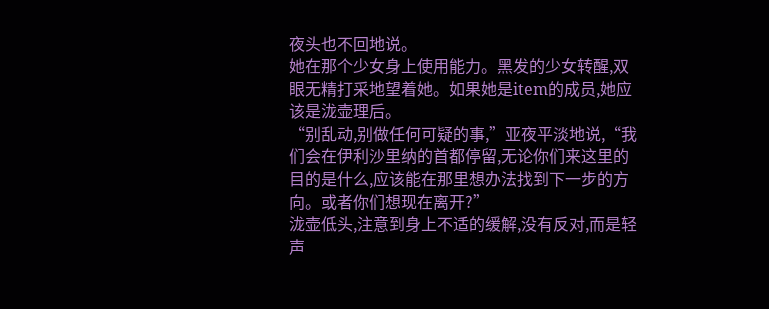夜头也不回地说。
她在那个少女身上使用能力。黑发的少女转醒,双眼无精打采地望着她。如果她是item的成员,她应该是泷壶理后。
“别乱动,别做任何可疑的事,”亚夜平淡地说,“我们会在伊利沙里纳的首都停留,无论你们来这里的目的是什么,应该能在那里想办法找到下一步的方向。或者你们想现在离开?”
泷壶低头,注意到身上不适的缓解,没有反对,而是轻声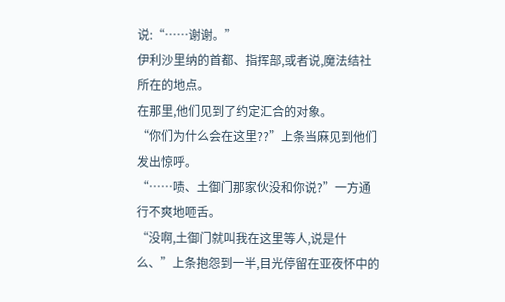说:“……谢谢。”
伊利沙里纳的首都、指挥部,或者说,魔法结社所在的地点。
在那里,他们见到了约定汇合的对象。
“你们为什么会在这里??”上条当麻见到他们发出惊呼。
“……啧、土御门那家伙没和你说?”一方通行不爽地咂舌。
“没啊,土御门就叫我在这里等人,说是什么、”上条抱怨到一半,目光停留在亚夜怀中的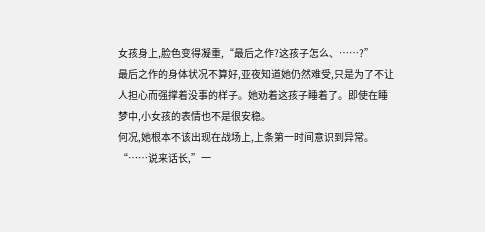女孩身上,脸色变得凝重,“最后之作?这孩子怎么、……?”
最后之作的身体状况不算好,亚夜知道她仍然难受,只是为了不让人担心而强撑着没事的样子。她劝着这孩子睡着了。即使在睡梦中,小女孩的表情也不是很安稳。
何况,她根本不该出现在战场上,上条第一时间意识到异常。
“……说来话长,”一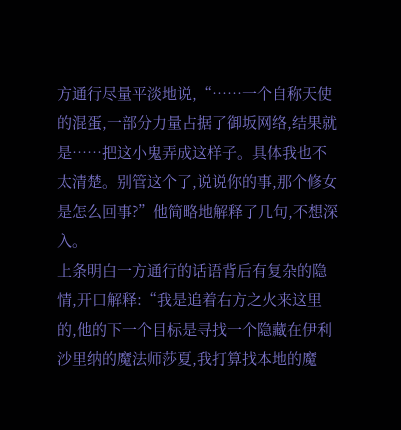方通行尽量平淡地说,“……一个自称天使的混蛋,一部分力量占据了御坂网络,结果就是……把这小鬼弄成这样子。具体我也不太清楚。别管这个了,说说你的事,那个修女是怎么回事?”他简略地解释了几句,不想深入。
上条明白一方通行的话语背后有复杂的隐情,开口解释:“我是追着右方之火来这里的,他的下一个目标是寻找一个隐藏在伊利沙里纳的魔法师莎夏,我打算找本地的魔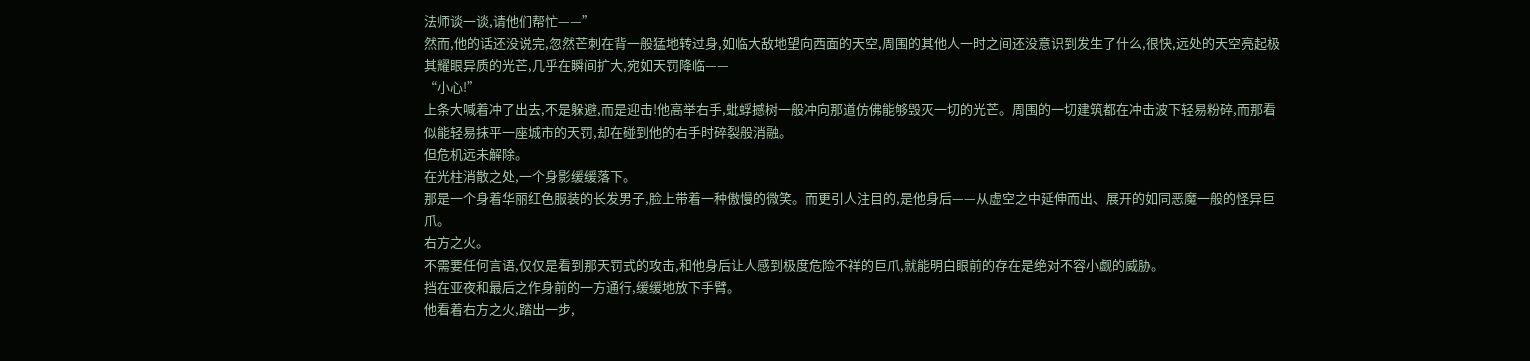法师谈一谈,请他们帮忙——”
然而,他的话还没说完,忽然芒刺在背一般猛地转过身,如临大敌地望向西面的天空,周围的其他人一时之间还没意识到发生了什么,很快,远处的天空亮起极其耀眼异质的光芒,几乎在瞬间扩大,宛如天罚降临——
“小心!”
上条大喊着冲了出去,不是躲避,而是迎击!他高举右手,蚍蜉撼树一般冲向那道仿佛能够毁灭一切的光芒。周围的一切建筑都在冲击波下轻易粉碎,而那看似能轻易抹平一座城市的天罚,却在碰到他的右手时碎裂般消融。
但危机远未解除。
在光柱消散之处,一个身影缓缓落下。
那是一个身着华丽红色服装的长发男子,脸上带着一种傲慢的微笑。而更引人注目的,是他身后——从虚空之中延伸而出、展开的如同恶魔一般的怪异巨爪。
右方之火。
不需要任何言语,仅仅是看到那天罚式的攻击,和他身后让人感到极度危险不祥的巨爪,就能明白眼前的存在是绝对不容小觑的威胁。
挡在亚夜和最后之作身前的一方通行,缓缓地放下手臂。
他看着右方之火,踏出一步,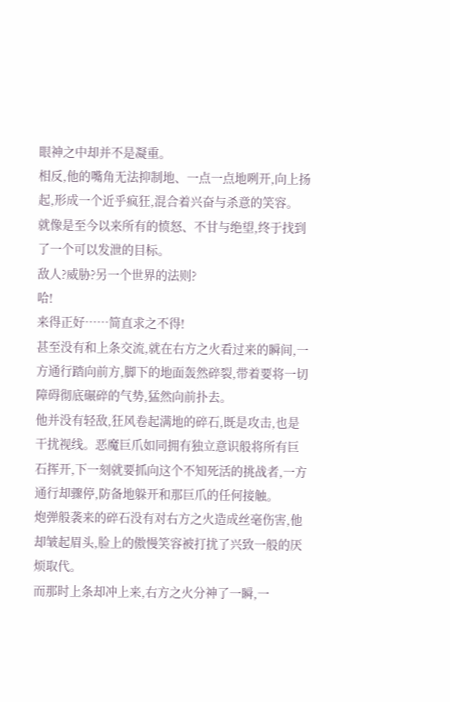眼神之中却并不是凝重。
相反,他的嘴角无法抑制地、一点一点地咧开,向上扬起,形成一个近乎疯狂,混合着兴奋与杀意的笑容。
就像是至今以来所有的愤怒、不甘与绝望,终于找到了一个可以发泄的目标。
敌人?威胁?另一个世界的法则?
哈!
来得正好……简直求之不得!
甚至没有和上条交流,就在右方之火看过来的瞬间,一方通行踏向前方,脚下的地面轰然碎裂,带着要将一切障碍彻底碾碎的气势,猛然向前扑去。
他并没有轻敌,狂风卷起满地的碎石,既是攻击,也是干扰视线。恶魔巨爪如同拥有独立意识般将所有巨石挥开,下一刻就要抓向这个不知死活的挑战者,一方通行却骤停,防备地躲开和那巨爪的任何接触。
炮弹般袭来的碎石没有对右方之火造成丝毫伤害,他却皱起眉头,脸上的傲慢笑容被打扰了兴致一般的厌烦取代。
而那时上条却冲上来,右方之火分神了一瞬,一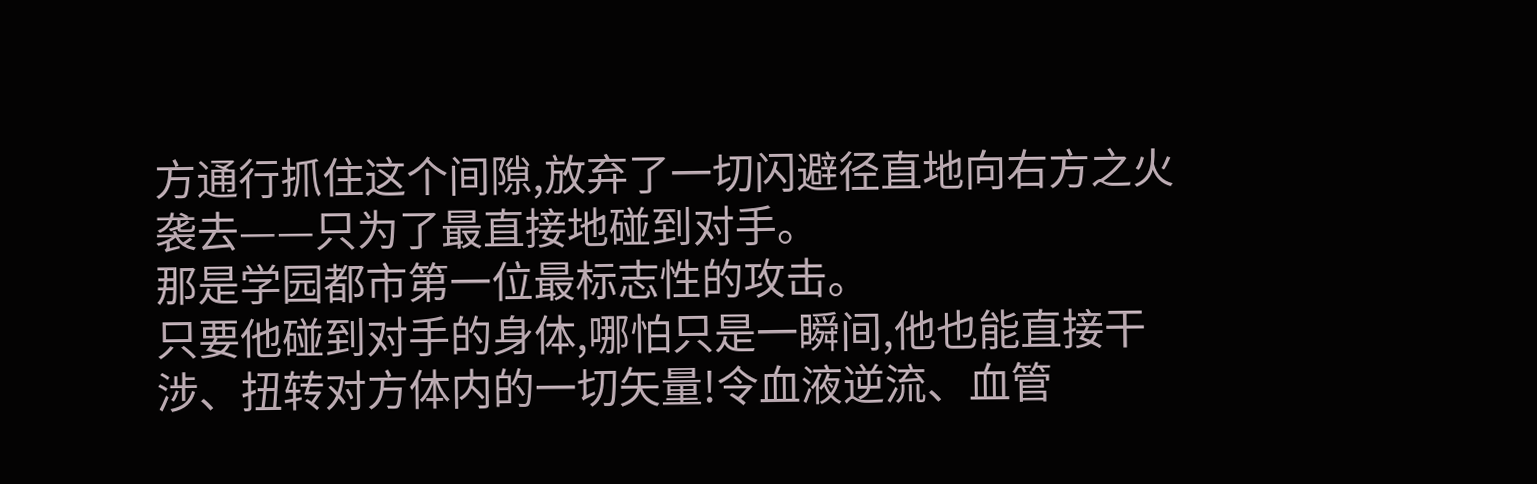方通行抓住这个间隙,放弃了一切闪避径直地向右方之火袭去——只为了最直接地碰到对手。
那是学园都市第一位最标志性的攻击。
只要他碰到对手的身体,哪怕只是一瞬间,他也能直接干涉、扭转对方体内的一切矢量!令血液逆流、血管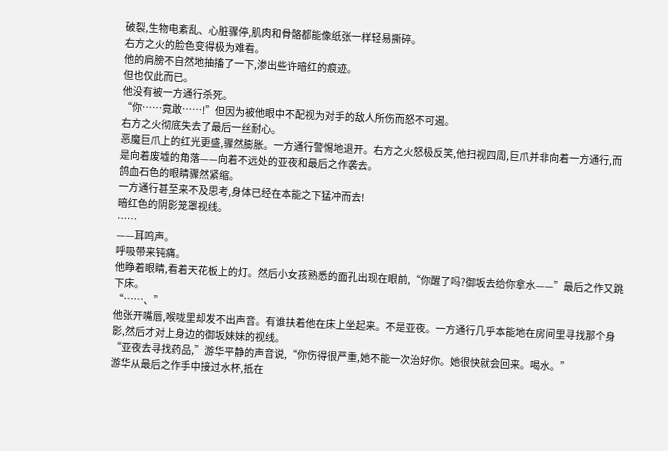破裂,生物电紊乱、心脏骤停,肌肉和骨骼都能像纸张一样轻易撕碎。
右方之火的脸色变得极为难看。
他的肩膀不自然地抽搐了一下,渗出些许暗红的痕迹。
但也仅此而已。
他没有被一方通行杀死。
“你……竟敢……!”但因为被他眼中不配视为对手的敌人所伤而怒不可遏。
右方之火彻底失去了最后一丝耐心。
恶魔巨爪上的红光更盛,骤然膨胀。一方通行警惕地退开。右方之火怒极反笑,他扫视四周,巨爪并非向着一方通行,而是向着废墟的角落——向着不远处的亚夜和最后之作袭去。
鸽血石色的眼睛骤然紧缩。
一方通行甚至来不及思考,身体已经在本能之下猛冲而去!
暗红色的阴影笼罩视线。
……
——耳鸣声。
呼吸带来钝痛。
他睁着眼睛,看着天花板上的灯。然后小女孩熟悉的面孔出现在眼前,“你醒了吗?御坂去给你拿水——”最后之作又跳下床。
“……、”
他张开嘴唇,喉咙里却发不出声音。有谁扶着他在床上坐起来。不是亚夜。一方通行几乎本能地在房间里寻找那个身影,然后才对上身边的御坂妹妹的视线。
“亚夜去寻找药品,”游华平静的声音说,“你伤得很严重,她不能一次治好你。她很快就会回来。喝水。”
游华从最后之作手中接过水杯,抵在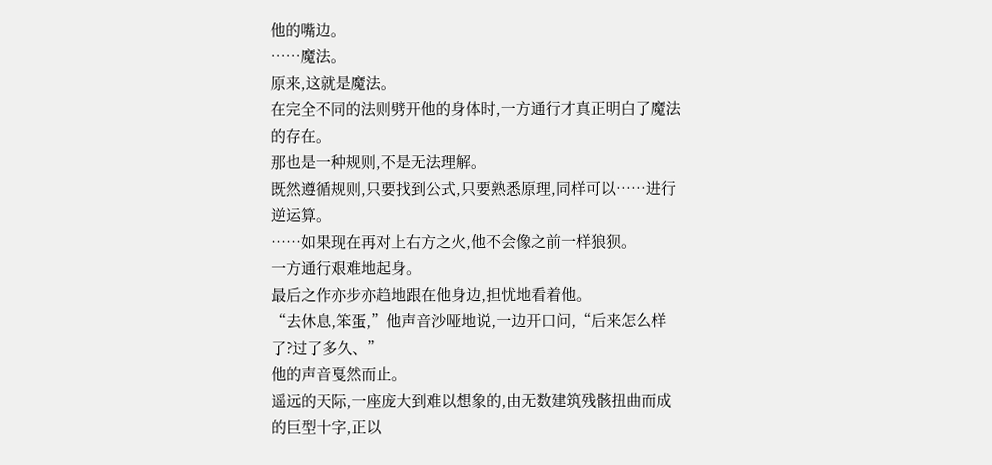他的嘴边。
……魔法。
原来,这就是魔法。
在完全不同的法则劈开他的身体时,一方通行才真正明白了魔法的存在。
那也是一种规则,不是无法理解。
既然遵循规则,只要找到公式,只要熟悉原理,同样可以……进行逆运算。
……如果现在再对上右方之火,他不会像之前一样狼狈。
一方通行艰难地起身。
最后之作亦步亦趋地跟在他身边,担忧地看着他。
“去休息,笨蛋,”他声音沙哑地说,一边开口问,“后来怎么样了?过了多久、”
他的声音戛然而止。
遥远的天际,一座庞大到难以想象的,由无数建筑残骸扭曲而成的巨型十字,正以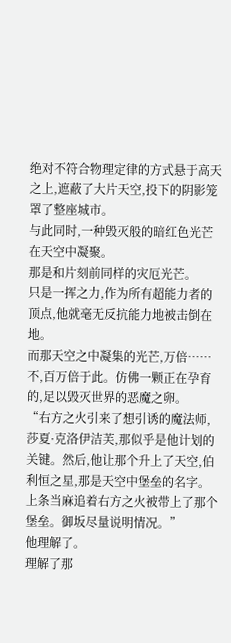绝对不符合物理定律的方式悬于高天之上,遮蔽了大片天空,投下的阴影笼罩了整座城市。
与此同时,一种毁灭般的暗红色光芒在天空中凝聚。
那是和片刻前同样的灾厄光芒。
只是一挥之力,作为所有超能力者的顶点,他就毫无反抗能力地被击倒在地。
而那天空之中凝集的光芒,万倍……不,百万倍于此。仿佛一颗正在孕育的,足以毁灭世界的恶魔之卵。
“右方之火引来了想引诱的魔法师,莎夏·克洛伊洁芙,那似乎是他计划的关键。然后,他让那个升上了天空,伯利恒之星,那是天空中堡垒的名字。上条当麻追着右方之火被带上了那个堡垒。御坂尽量说明情况。”
他理解了。
理解了那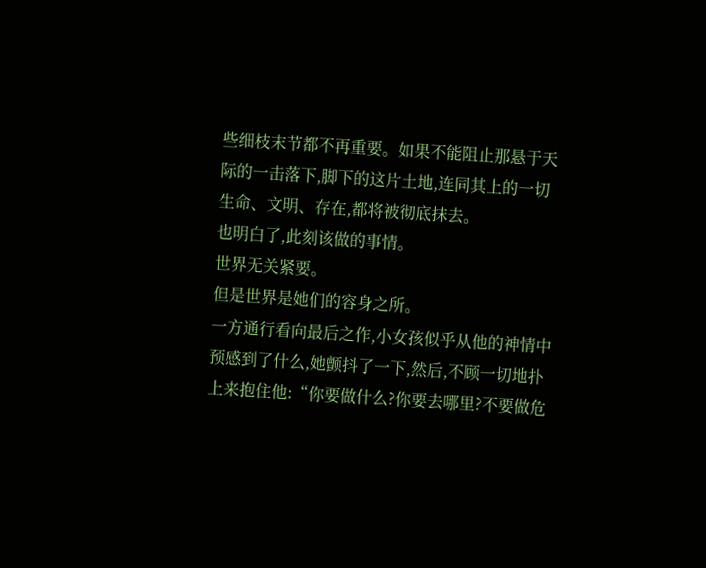些细枝末节都不再重要。如果不能阻止那悬于天际的一击落下,脚下的这片土地,连同其上的一切生命、文明、存在,都将被彻底抹去。
也明白了,此刻该做的事情。
世界无关紧要。
但是世界是她们的容身之所。
一方通行看向最后之作,小女孩似乎从他的神情中预感到了什么,她颤抖了一下,然后,不顾一切地扑上来抱住他:“你要做什么?你要去哪里?不要做危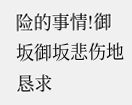险的事情!御坂御坂悲伤地恳求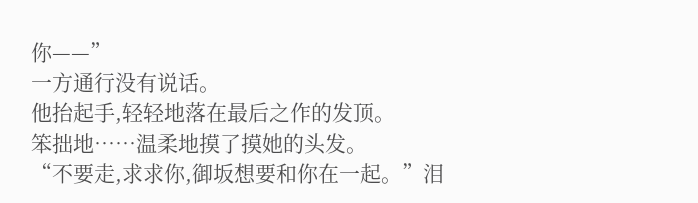你——”
一方通行没有说话。
他抬起手,轻轻地落在最后之作的发顶。
笨拙地……温柔地摸了摸她的头发。
“不要走,求求你,御坂想要和你在一起。”泪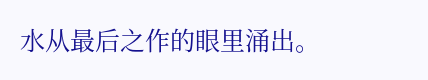水从最后之作的眼里涌出。